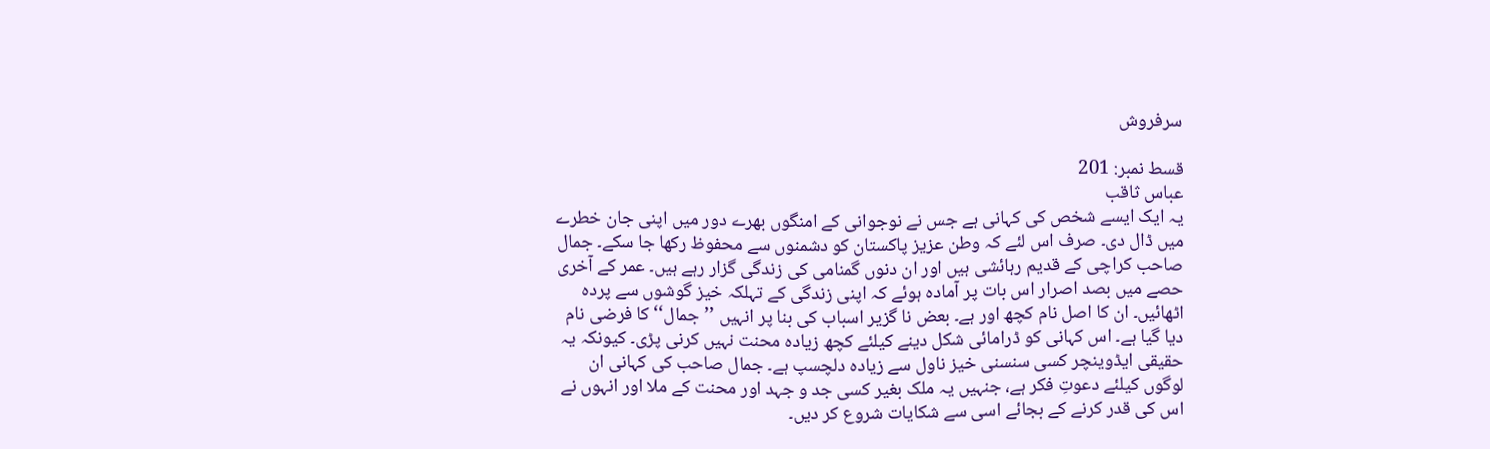سرفروش

قسط نمبر: 201
عباس ثاقب
یہ ایک ایسے شخص کی کہانی ہے جس نے نوجوانی کے امنگوں بھرے دور میں اپنی جان خطرے میں ڈال دی۔ صرف اس لئے کہ وطن عزیز پاکستان کو دشمنوں سے محفوظ رکھا جا سکے۔ جمال صاحب کراچی کے قدیم رہائشی ہیں اور ان دنوں گمنامی کی زندگی گزار رہے ہیں۔ عمر کے آخری حصے میں بصد اصرار اس بات پر آمادہ ہوئے کہ اپنی زندگی کے تہلکہ خیز گوشوں سے پردہ اٹھائیں۔ ان کا اصل نام کچھ اور ہے۔ بعض نا گزیر اسباب کی بنا پر انہیں ’’جمال‘‘ کا فرضی نام دیا گیا ہے۔ اس کہانی کو ڈرامائی شکل دینے کیلئے کچھ زیادہ محنت نہیں کرنی پڑی۔ کیونکہ یہ حقیقی ایڈوینچر کسی سنسنی خیز ناول سے زیادہ دلچسپ ہے۔ جمال صاحب کی کہانی ان لوگوں کیلئے دعوتِ فکر ہے، جنہیں یہ ملک بغیر کسی جد و جہد اور محنت کے ملا اور انہوں نے اس کی قدر کرنے کے بجائے اسی سے شکایات شروع کر دیں۔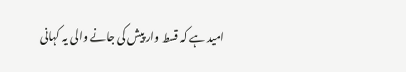امید ہے کہ قسط وار پیش کی جانے والی یہ کہانی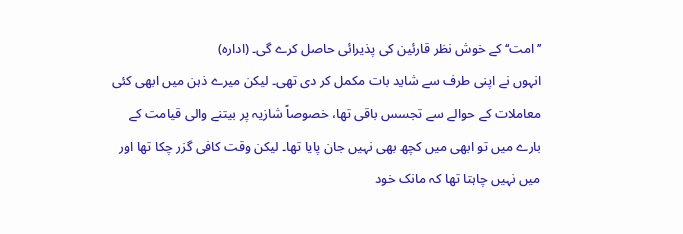’’امت‘‘ کے خوش نظر قارئین کی پذیرائی حاصل کرے گی۔ (ادارہ)
انہوں نے اپنی طرف سے شاید بات مکمل کر دی تھی۔ لیکن میرے ذہن میں ابھی کئی معاملات کے حوالے سے تجسس باقی تھا، خصوصاً شازیہ پر بیتنے والی قیامت کے بارے میں تو ابھی میں کچھ بھی نہیں جان پایا تھا۔ لیکن وقت کافی گزر چکا تھا اور میں نہیں چاہتا تھا کہ مانک خود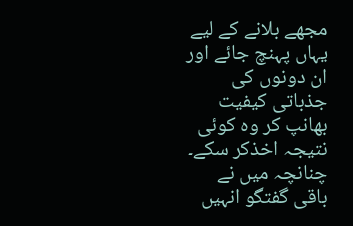مجھے بلانے کے لیے یہاں پہنچ جائے اور ان دونوں کی جذباتی کیفیت بھانپ کر وہ کوئی نتیجہ اخذکر سکے۔ چنانچہ میں نے باقی گفتگو انہیں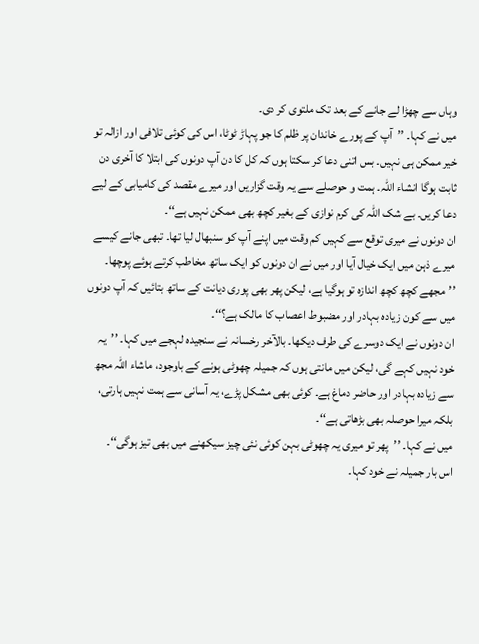وہاں سے چھڑا لے جانے کے بعد تک ملتوی کر دی۔
میں نے کہا۔ ’’آپ کے پورے خاندان پر ظلم کا جو پہاڑ ٹوٹا، اس کی کوئی تلافی اور ازالہ تو خیر ممکن ہی نہیں۔ بس اتنی دعا کر سکتا ہوں کہ کل کا دن آپ دونوں کی ابتلا کا آخری دن ثابت ہوگا انشاء اللہ۔ ہمت و حوصلے سے یہ وقت گزاریں اور میرے مقصد کی کامیابی کے لیے دعا کریں۔ بے شک اللہ کی کرم نوازی کے بغیر کچھ بھی ممکن نہیں ہے‘‘۔
ان دونوں نے میری توقع سے کہیں کم وقت میں اپنے آپ کو سنبھال لیا تھا۔ تبھی جانے کیسے میرے ذہن میں ایک خیال آیا اور میں نے ان دونوں کو ایک ساتھ مخاطب کرتے ہوئے پوچھا۔ ’’مجھے کچھ کچھ اندازہ تو ہوگیا ہے، لیکن پھر بھی پوری دیانت کے ساتھ بتائیں کہ آپ دونوں میں سے کون زیادہ بہادر اور مضبوط اعصاب کا مالک ہے؟‘‘۔
ان دونوں نے ایک دوسرے کی طرف دیکھا۔ بالآخر رخسانہ نے سنجیدہ لہجے میں کہا۔ ’’یہ خود نہیں کہے گی، لیکن میں مانتی ہوں کہ جمیلہ چھوٹی ہونے کے باوجود، ماشاء اللہ مجھ سے زیادہ بہادر اور حاضر دماغ ہے۔ کوئی بھی مشکل پڑے، یہ آسانی سے ہمت نہیں ہارتی، بلکہ میرا حوصلہ بھی بڑھاتی ہے‘‘۔
میں نے کہا۔ ’’پھر تو میری یہ چھوٹی بہن کوئی نئی چیز سیکھنے میں بھی تیز ہوگی‘‘۔
اس بار جمیلہ نے خود کہا۔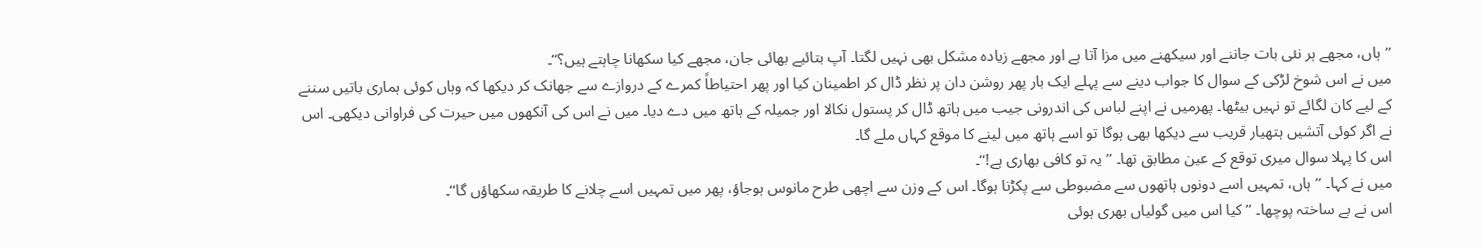’’ہاں، مجھے ہر نئی بات جاننے اور سیکھنے میں مزا آتا ہے اور مجھے زیادہ مشکل بھی نہیں لگتا۔ آپ بتائیے بھائی جان، مجھے کیا سکھانا چاہتے ہیں؟‘‘۔
میں نے اس شوخ لڑکی کے سوال کا جواب دینے سے پہلے ایک بار پھر روشن دان پر نظر ڈال کر اطمینان کیا اور پھر احتیاطاً کمرے کے دروازے سے جھانک کر دیکھا کہ وہاں کوئی ہماری باتیں سننے کے لیے کان لگائے تو نہیں بیٹھا۔ پھرمیں نے اپنے لباس کی اندرونی جیب میں ہاتھ ڈال کر پستول نکالا اور جمیلہ کے ہاتھ میں دے دیا۔ میں نے اس کی آنکھوں میں حیرت کی فراوانی دیکھی۔ اس نے اگر کوئی آتشیں ہتھیار قریب سے دیکھا بھی ہوگا تو اسے ہاتھ میں لینے کا موقع کہاں ملے گا۔
اس کا پہلا سوال میری توقع کے عین مطابق تھا۔ ’’یہ تو کافی بھاری ہے!‘‘۔
میں نے کہا۔ ’’ہاں، تمہیں اسے دونوں ہاتھوں سے مضبوطی سے پکڑنا ہوگا۔ اس کے وزن سے اچھی طرح مانوس ہوجاؤ، پھر میں تمہیں اسے چلانے کا طریقہ سکھاؤں گا‘‘۔
اس نے بے ساختہ پوچھا۔ ’’کیا اس میں گولیاں بھری ہوئی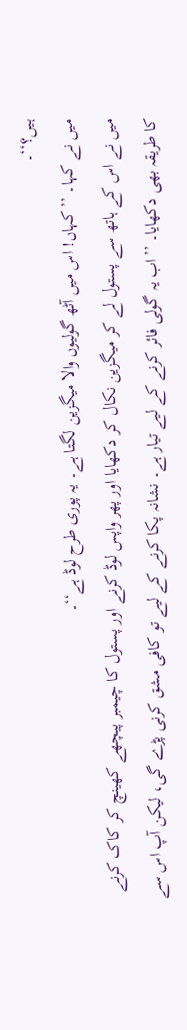ہیں؟‘‘۔
میں نے کہا۔ ’’کہاں! اس میں آٹھ گولیوں والا میگزین لگتا ہے۔ یہ پوری طرح لوڈ ہے‘‘۔
میں نے اس کے ہاتھ سے پستول لے کر میگزین نکال کر دکھایا اور پھر واپس لوڈ کرنے اور پستول کا چیمبر پیچھے کھینچ کر کاک کرنے کا طریقہ بھی دکھایا۔ ’’اب یہ گولی فائر کرنے کے لیے تیار ہے۔ نشانہ پکا کرنے کے لیے تو کافی مشق کرنی پڑے گی، لیکن آپ اس سے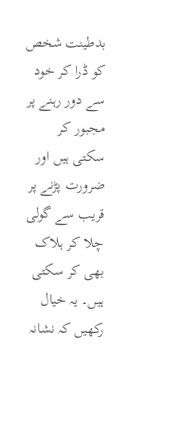بدطینت شخص کو ڈرا کر خود سے دور رہنے پر مجبور کر سکتی ہیں اور ضرورت پڑنے پر قریب سے گولی چلا کر ہلاک بھی کر سکتی ہیں۔ یہ خیال رکھیں کہ نشانہ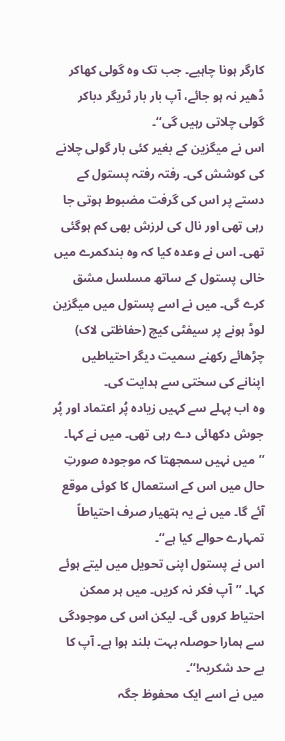کارگر ہونا چاہیے۔ جب تک وہ گولی کھاکر ڈھیر نہ ہو جائے، آپ بار بار ٹریگر دباکر گولی چلاتی رہیں گی‘‘۔
اس نے میگزین کے بغیر کئی بار گولی چلانے کی کوشش کی۔ رفتہ رفتہ پستول کے دستے پر اس کی گرفت مضبوط ہوتی جا رہی تھی اور نال کی لرزش بھی کم ہوگئی تھی۔ اس نے وعدہ کیا کہ وہ بندکمرے میں خالی پستول کے ساتھ مسلسل مشق کرے گی۔ میں نے اسے پستول میں میگزین لوڈ ہونے پر سیفٹی کیچ (حفاظتی لاک) چڑھائے رکھنے سمیت دیگر احتیاطیں اپنانے کی سختی سے ہدایت کی۔
وہ اب پہلے سے کہیں زیادہ پُر اعتماد اور پُر جوش دکھائی دے رہی تھی۔ میں نے کہا۔ ’’میں نہیں سمجھتا کہ موجودہ صورتِ حال میں اس کے استعمال کا کوئی موقع آئے گا۔ میں نے یہ ہتھیار صرف احتیاطاً تمہارے حوالے کیا ہے‘‘۔
اس نے پستول اپنی تحویل میں لیتے ہوئے کہا۔ ’’آپ فکر نہ کریں۔ میں ہر ممکن احتیاط کروں گی۔ لیکن اس کی موجودگی سے ہمارا حوصلہ بہت بلند ہوا ہے۔ آپ کا بے حد شکریہ!‘‘۔
میں نے اسے ایک محفوظ جگہ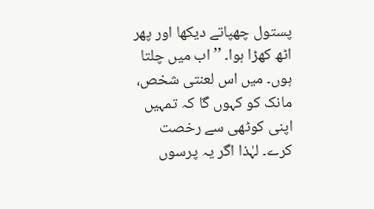پستول چھپاتے دیکھا اور پھر اٹھ کھڑا ہوا۔ ’’اب میں چلتا ہوں۔ میں اس لعنتی شخص، مانک کو کہوں گا کہ تمہیں اپنی کوٹھی سے رخصت کرے۔ لہٰذا اگر یہ پرسوں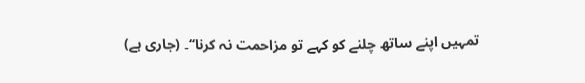تمہیں اپنے ساتھ چلنے کو کہے تو مزاحمت نہ کرنا‘‘۔ (جاری ہے)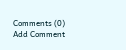Comments (0)
Add Comment